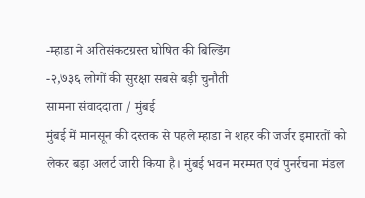-म्हाडा ने अतिसंकटग्रस्त घोषित की बिल्डिंग
-२,७३६ लोगों की सुरक्षा सबसे बड़ी चुनौती
सामना संवाददाता / मुंबई
मुंबई में मानसून की दस्तक से पहले म्हाडा ने शहर की जर्जर इमारतों को लेकर बड़ा अलर्ट जारी किया है। मुंबई भवन मरम्मत एवं पुनर्रचना मंडल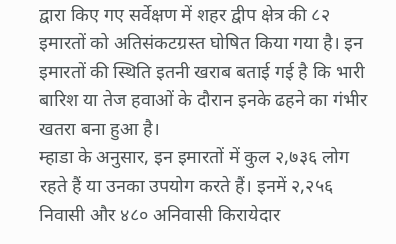द्वारा किए गए सर्वेक्षण में शहर द्वीप क्षेत्र की ८२ इमारतों को अतिसंकटग्रस्त घोषित किया गया है। इन इमारतों की स्थिति इतनी खराब बताई गई है कि भारी बारिश या तेज हवाओं के दौरान इनके ढहने का गंभीर खतरा बना हुआ है।
म्हाडा के अनुसार, इन इमारतों में कुल २,७३६ लोग रहते हैं या उनका उपयोग करते हैं। इनमें २,२५६ निवासी और ४८० अनिवासी किरायेदार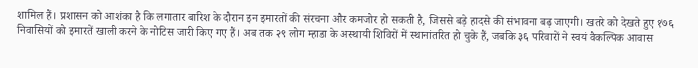शामिल हैं। प्रशासन को आशंका है कि लगातार बारिश के दौरान इन इमारतों की संरचना और कमजोर हो सकती है, जिससे बड़े हादसे की संभावना बढ़ जाएगी। खतरे को देखते हुए १७६ निवासियों को इमारतें खाली करने के नोटिस जारी किए गए हैं। अब तक २९ लोग म्हाडा के अस्थायी शिविरों में स्थानांतरित हो चुके हैं, जबकि ३६ परिवारों ने स्वयं वैकल्पिक आवास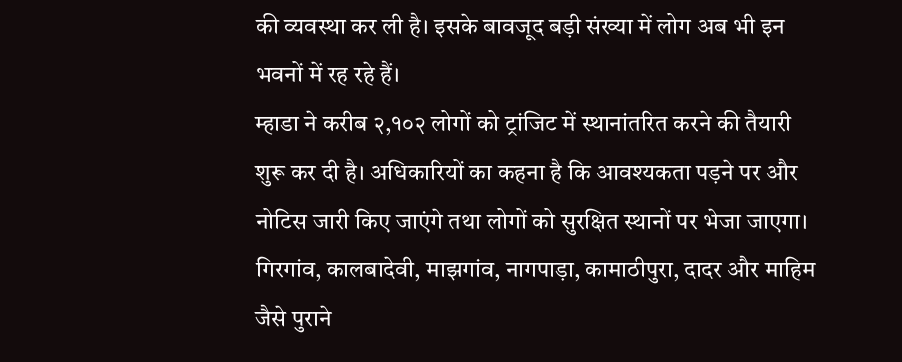की व्यवस्था कर ली है। इसके बावजूद बड़ी संख्या में लोग अब भी इन भवनों में रह रहे हैं।
म्हाडा ने करीब २,१०२ लोगों को ट्रांजिट में स्थानांतरित करने की तैयारी शुरू कर दी है। अधिकारियों का कहना है कि आवश्यकता पड़ने पर और नोटिस जारी किए जाएंगे तथा लोगों को सुरक्षित स्थानों पर भेजा जाएगा। गिरगांव, कालबादेवी, माझगांव, नागपाड़ा, कामाठीपुरा, दादर और माहिम जैसे पुराने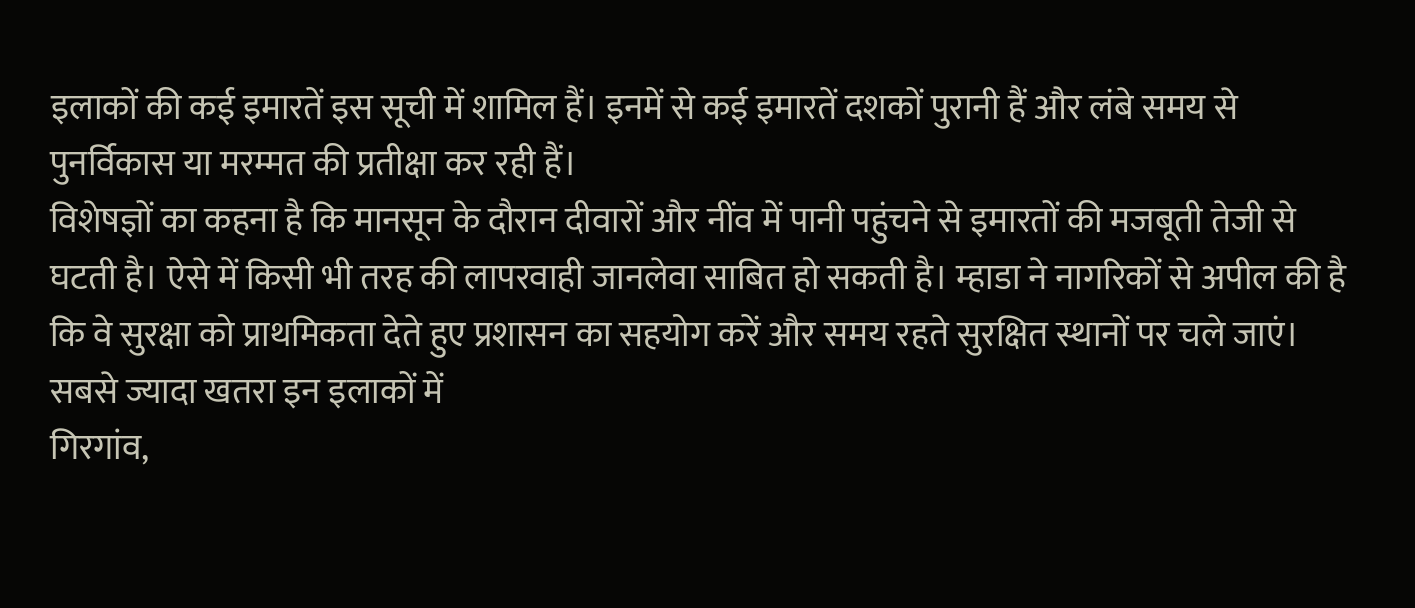इलाकों की कई इमारतें इस सूची में शामिल हैं। इनमें से कई इमारतें दशकों पुरानी हैं और लंबे समय से पुनर्विकास या मरम्मत की प्रतीक्षा कर रही हैं।
विशेषज्ञों का कहना है कि मानसून के दौरान दीवारों और नींव में पानी पहुंचने से इमारतों की मजबूती तेजी से घटती है। ऐसे में किसी भी तरह की लापरवाही जानलेवा साबित हो सकती है। म्हाडा ने नागरिकों से अपील की है कि वे सुरक्षा को प्राथमिकता देते हुए प्रशासन का सहयोग करें और समय रहते सुरक्षित स्थानों पर चले जाएं।
सबसे ज्यादा खतरा इन इलाकों में
गिरगांव,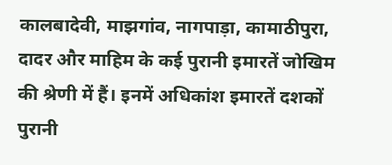कालबादेवी, माझगांव, नागपाड़ा, कामाठीपुरा, दादर और माहिम के कई पुरानी इमारतें जोखिम की श्रेणी में हैं। इनमें अधिकांश इमारतें दशकों पुरानी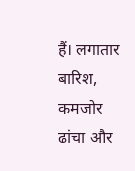हैं। लगातार बारिश, कमजोर ढांचा और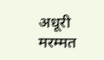अधूरी मरम्मत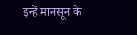इन्हें मानसून के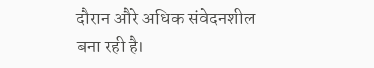दौरान औरे अधिक संवेदनशील बना रही है।